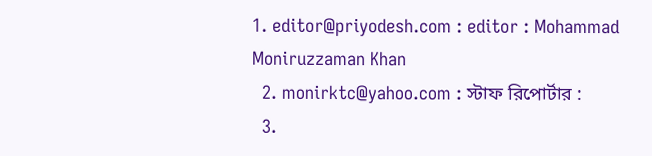1. editor@priyodesh.com : editor : Mohammad Moniruzzaman Khan
  2. monirktc@yahoo.com : স্টাফ রিপোর্টার :
  3.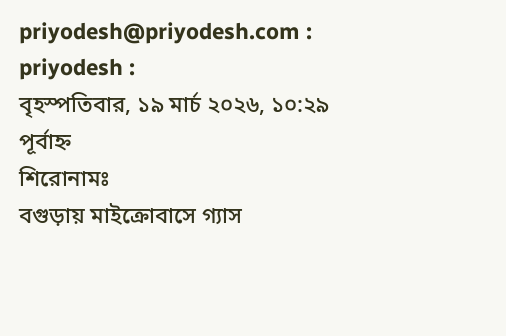priyodesh@priyodesh.com : priyodesh :
বৃহস্পতিবার, ১৯ মার্চ ২০২৬, ১০:২৯ পূর্বাহ্ন
শিরোনামঃ
বগুড়ায় মাইক্রোবাসে গ্যাস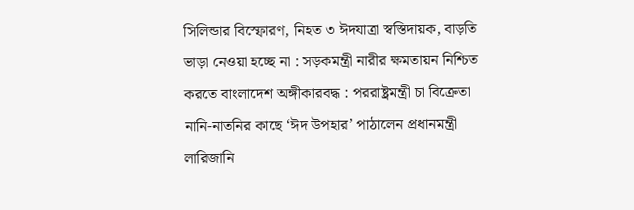সিলিন্ডার বিস্ফোরণ, নিহত ৩ ঈদযাত্রা স্বস্তিদায়ক, বাড়তি ভাড়া নেওয়া হচ্ছে না : সড়কমন্ত্রী নারীর ক্ষমতায়ন নিশ্চিত করতে বাংলাদেশ অঙ্গীকারবদ্ধ : পররাষ্ট্রমন্ত্রী চা বিক্রেতা নানি-নাতনির কাছে ‘ঈদ উপহার’ পাঠালেন প্রধানমন্ত্রী লারিজানি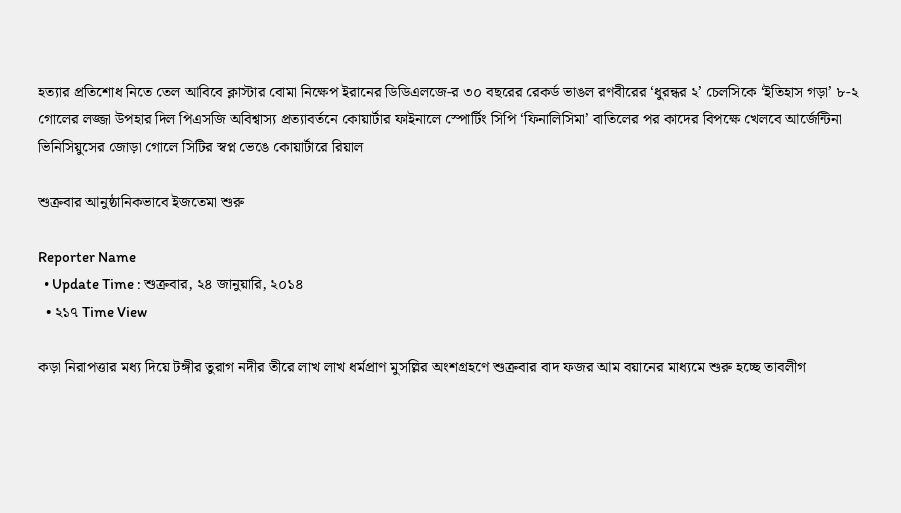হত্যার প্রতিশোধ নিতে তেল আবিবে ক্লাস্টার বোমা নিক্ষেপ ইরানের ডিডিএলজে-র ৩০ বছরের রেকর্ড ভাঙল রণবীরের ‘ধুরন্ধর ২’ চেলসিকে ‘ইতিহাস গড়া’ ৮-২ গোলের লজ্জা উপহার দিল পিএসজি অবিশ্বাস্য প্রত্যাবর্তনে কোয়ার্টার ফাইনালে স্পোর্টিং সিপি ‘ফিনালিসিমা’ বাতিলের পর কাদের বিপক্ষে খেলবে আর্জেন্টিনা ভিনিসিয়ুসের জোড়া গোলে সিটির স্বপ্ন ভেঙে কোয়ার্টারে রিয়াল

শুক্রবার আনুষ্ঠানিকভাবে ইজতেমা শুরু

Reporter Name
  • Update Time : শুক্রবার, ২৪ জানুয়ারি, ২০১৪
  • ২১৭ Time View

কড়া নিরাপত্তার মধ্য দিয়ে টঙ্গীর তুরাগ নদীর তীরে লাখ লাখ ধর্মপ্রাণ মুসল্লির অংশগ্রহণে শুক্রবার বাদ ফজর আম বয়ানের মাধ্যমে শুরু হচ্ছে তাবলীগ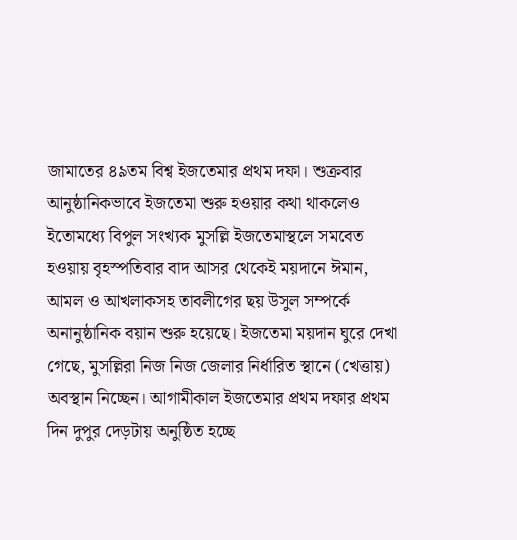জামাতের ৪৯তম বিশ্ব ইজতেমার প্রথম দফা। শুক্রবার আনুষ্ঠানিকভাবে ইজতেমা শুরু হওয়ার কথা থাকলেও ইতোমধ্যে বিপুল সংখ্যক মুসল্লি ইজতেমাস্থলে সমবেত হওয়ায় বৃহস্পতিবার বাদ আসর থেকেই ময়দানে ঈমান, আমল ও আখলাকসহ তাবলীগের ছয় উসুল সম্পর্কে অনানুষ্ঠানিক বয়ান শুরু হয়েছে। ইজতেমা ময়দান ঘুরে দেখা গেছে, মুসল্লিরা নিজ নিজ জেলার নির্ধারিত স্থানে (খেত্তায়) অবস্থান নিচ্ছেন। আগামীকাল ইজতেমার প্রথম দফার প্রথম দিন দুপুর দেড়টায় অনুষ্ঠিত হচ্ছে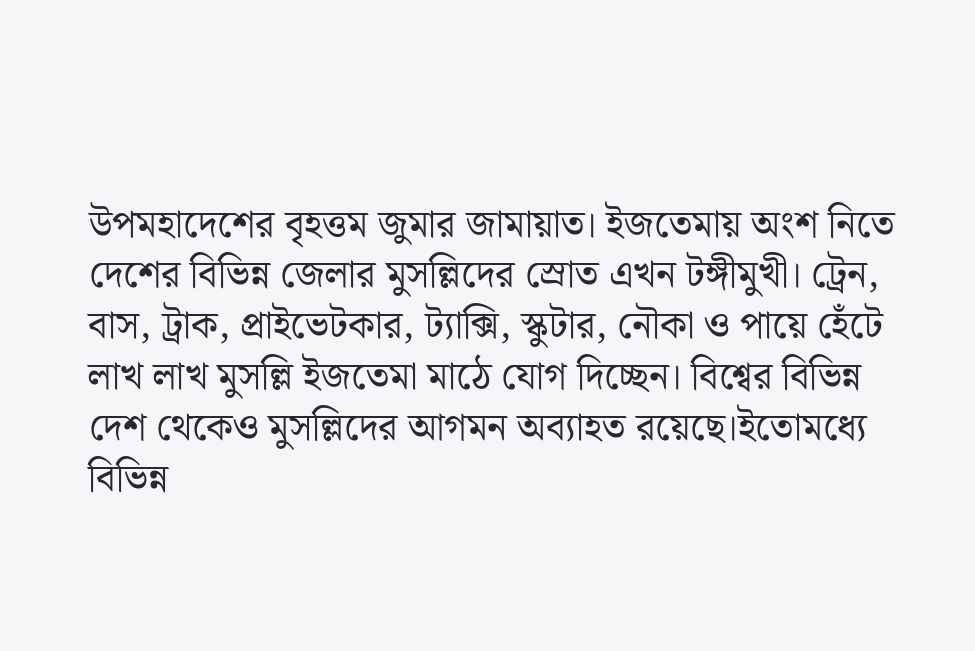উপমহাদেশের বৃহত্তম জুমার জামায়াত। ইজতেমায় অংশ নিতে দেশের বিভিন্ন জেলার মুসল্লিদের স্রোত এখন টঙ্গীমুখী। ট্রেন, বাস, ট্রাক, প্রাইভেটকার, ট্যাক্সি, স্কুটার, নৌকা ও পায়ে হেঁটে লাখ লাখ মুসল্লি ইজতেমা মাঠে যোগ দিচ্ছেন। বিশ্বের বিভিন্ন দেশ থেকেও মুসল্লিদের আগমন অব্যাহত রয়েছে।ইতোমধ্যে বিভিন্ন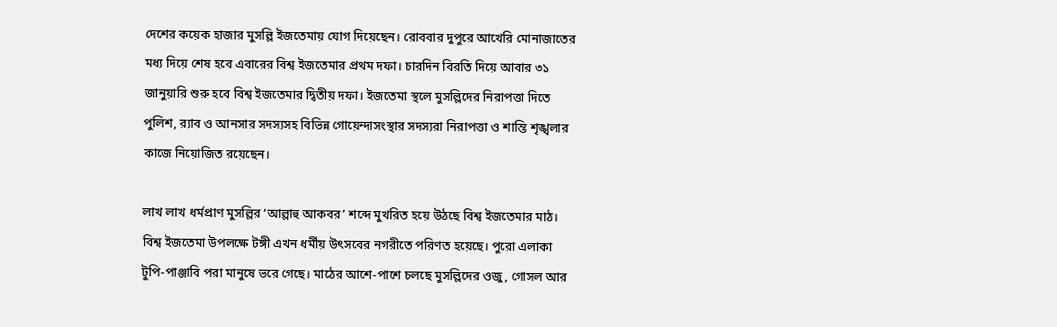দেশের কয়েক হাজার মুসল্লি ইজতেমায় যোগ দিয়েছেন। রোববার দুপুরে আখেরি মোনাজাতের মধ্য দিয়ে শেষ হবে এবারের বিশ্ব ইজতেমার প্রথম দফা। চারদিন বিরতি দিয়ে আবার ৩১ জানুয়ারি শুরু হবে বিশ্ব ইজতেমার দ্বিতীয় দফা। ইজতেমা স্থলে মুসল্লিদের নিরাপত্তা দিতে পুলিশ, র‌্যাব ও আনসার সদস্যসহ বিভিন্ন গোয়েন্দাসংস্থার সদস্যরা নিরাপত্তা ও শান্তি শৃঙ্খলার কাজে নিয়োজিত রয়েছেন।

লাখ লাখ ধর্মপ্রাণ মুসল্লির ‘আল্লাহু আকবর’ শব্দে মুখরিত হয়ে উঠছে বিশ্ব ইজতেমার মাঠ। বিশ্ব ইজতেমা উপলক্ষে টঙ্গী এখন ধর্মীয় উৎসবের নগরীতে পরিণত হয়েছে। পুরো এলাকা টুপি-পাঞ্জাবি পরা মানুষে ভরে গেছে। মাঠের আশে-পাশে চলছে মুসল্লিদের ওজু, গোসল আর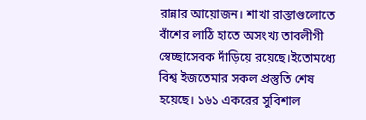রান্নার আয়োজন। শাখা রাস্তাগুলোতে বাঁশের লাঠি হাতে অসংখ্য তাবলীগী স্বেচ্ছাসেবক দাঁড়িয়ে রয়েছে।ইতোমধ্যে বিশ্ব ইজতেমার সকল প্রস্তুতি শেষ হয়েছে। ১৬১ একরের সুবিশাল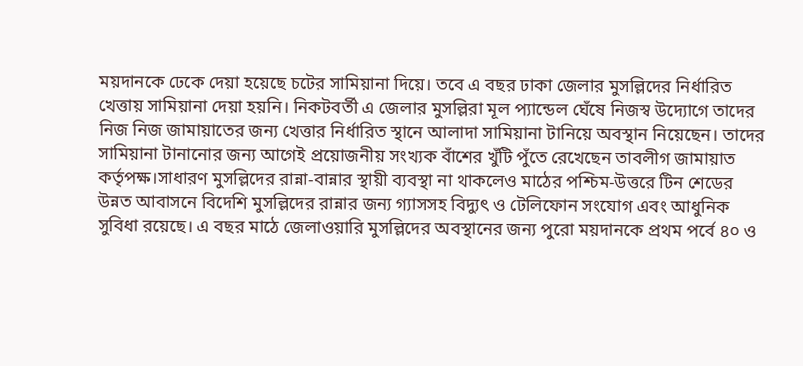ময়দানকে ঢেকে দেয়া হয়েছে চটের সামিয়ানা দিয়ে। তবে এ বছর ঢাকা জেলার মুসল্লিদের নির্ধারিত খেত্তায় সামিয়ানা দেয়া হয়নি। নিকটবর্তী এ জেলার মুসল্লিরা মূল প্যান্ডেল ঘেঁষে নিজস্ব উদ্যোগে তাদের নিজ নিজ জামায়াতের জন্য খেত্তার নির্ধারিত স্থানে আলাদা সামিয়ানা টানিয়ে অবস্থান নিয়েছেন। তাদের সামিয়ানা টানানোর জন্য আগেই প্রয়োজনীয় সংখ্যক বাঁশের খুঁটি পুঁতে রেখেছেন তাবলীগ জামায়াত কর্তৃপক্ষ।সাধারণ মুসল্লিদের রান্না-বান্নার স্থায়ী ব্যবস্থা না থাকলেও মাঠের পশ্চিম-উত্তরে টিন শেডের উন্নত আবাসনে বিদেশি মুসল্লিদের রান্নার জন্য গ্যাসসহ বিদ্যুৎ ও টেলিফোন সংযোগ এবং আধুনিক সুবিধা রয়েছে। এ বছর মাঠে জেলাওয়ারি মুসল্লিদের অবস্থানের জন্য পুরো ময়দানকে প্রথম পর্বে ৪০ ও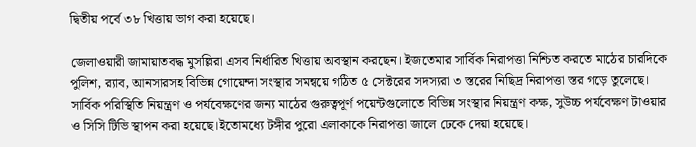দ্বিতীয় পর্বে ৩৮ খিত্তায় ভাগ করা হয়েছে।

জেলাওয়ারী জামায়াতবদ্ধ মুসল্লিরা এসব নির্ধারিত খিত্তায় অবস্থান করছেন। ইজতেমার সার্বিক নিরাপত্তা নিশ্চিত করতে মাঠের চারদিকে পুলিশ, র‌্যাব, আনসারসহ বিভিন্ন গোয়েন্দা সংস্থার সমন্বয়ে গঠিত ৫ সেক্টরের সদস্যরা ৩ স্তরের নিছিদ্র নিরাপত্তা স্তর গড়ে তুলেছে। সার্বিক পরিস্থিতি নিয়ন্ত্রণ ও পর্যবেক্ষণের জন্য মাঠের গুরুত্বপূর্ণ পয়েন্টগুলোতে বিভিন্ন সংস্থার নিয়ন্ত্রণ কক্ষ, সুউচ্চ পর্যবেক্ষণ টাওয়ার ও সিসি টিভি স্থাপন করা হয়েছে।ইতোমধ্যে টঙ্গীর পুরো এলাকাকে নিরাপত্তা জালে ঢেকে দেয়া হয়েছে।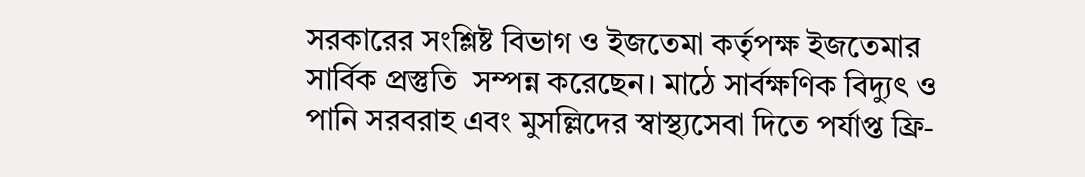সরকারের সংশ্লিষ্ট বিভাগ ও ইজতেমা কর্তৃপক্ষ ইজতেমার সার্বিক প্রস্তুতি  সম্পন্ন করেছেন। মাঠে সার্বক্ষণিক বিদ্যুৎ ও পানি সরবরাহ এবং মুসল্লিদের স্বাস্থ্যসেবা দিতে পর্যাপ্ত ফ্রি-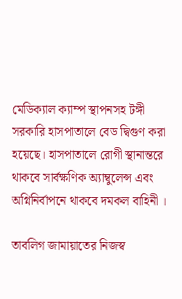মেডিক্যাল ক্যাম্প স্থাপনসহ টঙ্গী সরকারি হাসপাতালে বেড দ্বিগুণ করা হয়েছে। হাসপাতালে রোগী স্থানান্তরে থাকবে সার্বক্ষণিক অ্যাম্বুলেন্স এবং অগ্নিনির্বাপনে থাকবে দমকল বাহিনী ।

তাবলিগ জামায়াতের নিজস্ব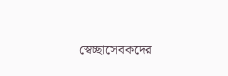স্বেচ্ছাসেবকদের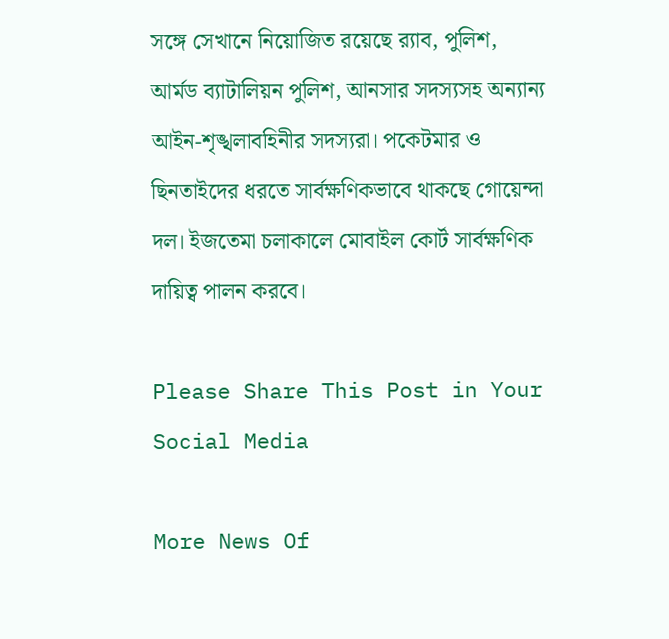সঙ্গে সেখানে নিয়োজিত রয়েছে র‌্যাব, পুলিশ, আর্মড ব্যাটালিয়ন পুলিশ, আনসার সদস্যসহ অন্যান্য আইন-শৃঙ্খলাবহিনীর সদস্যরা। পকেটমার ও ছিনতাইদের ধরতে সার্বক্ষণিকভাবে থাকছে গোয়েন্দা দল। ইজতেমা চলাকালে মোবাইল কোর্ট সার্বক্ষণিক দায়িত্ব পালন করবে।

Please Share This Post in Your Social Media

More News Of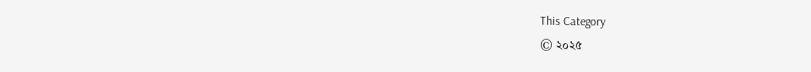This Category
© ২০২৫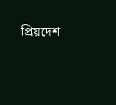প্রিয়দেশ